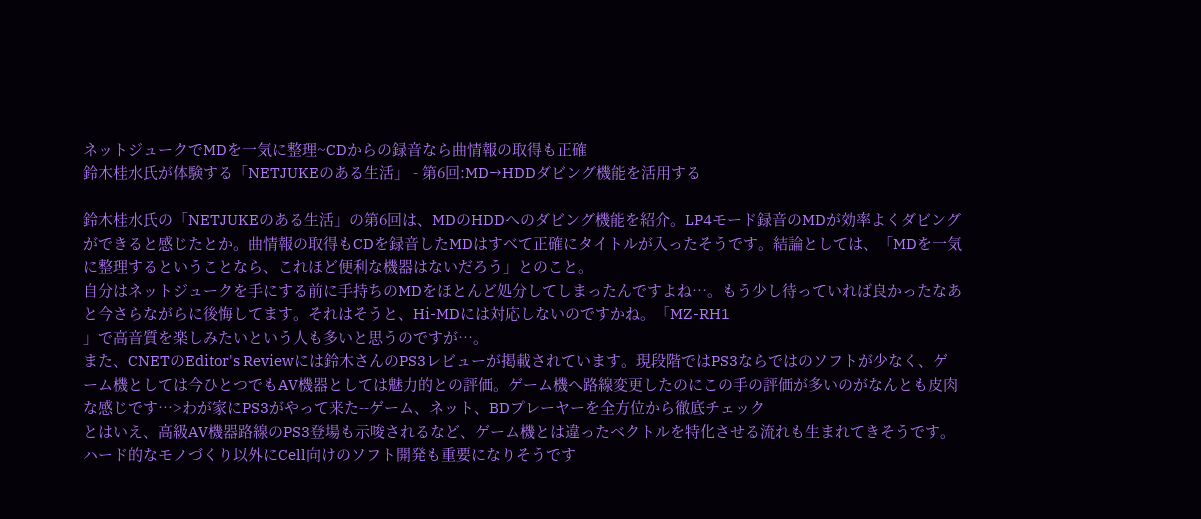ネットジュークでMDを一気に整理~CDからの録音なら曲情報の取得も正確
鈴木桂水氏が体験する「NETJUKEのある生活」 - 第6回:MD→HDDダビング機能を活用する

鈴木桂水氏の「NETJUKEのある生活」の第6回は、MDのHDDへのダビング機能を紹介。LP4モード録音のMDが効率よくダビングができると感じたとか。曲情報の取得もCDを録音したMDはすべて正確にタイトルが入ったそうです。結論としては、「MDを一気に整理するということなら、これほど便利な機器はないだろう」とのこと。
自分はネットジュークを手にする前に手持ちのMDをほとんど処分してしまったんですよね…。もう少し待っていれば良かったなあと今さらながらに後悔してます。それはそうと、Hi-MDには対応しないのですかね。「MZ-RH1
」で高音質を楽しみたいという人も多いと思うのですが…。
また、CNETのEditor's Reviewには鈴木さんのPS3レビューが掲載されています。現段階ではPS3ならではのソフトが少なく、ゲーム機としては今ひとつでもAV機器としては魅力的との評価。ゲーム機へ路線変更したのにこの手の評価が多いのがなんとも皮肉な感じです…>わが家にPS3がやって来た--ゲーム、ネット、BDプレーヤーを全方位から徹底チェック
とはいえ、高級AV機器路線のPS3登場も示唆されるなど、ゲーム機とは違ったベクトルを特化させる流れも生まれてきそうです。ハード的なモノづくり以外にCell向けのソフト開発も重要になりそうです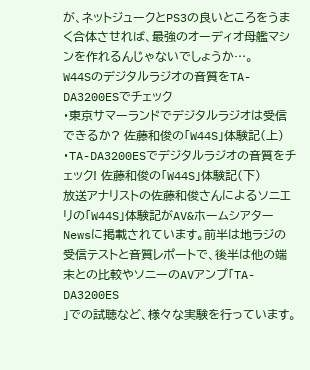が、ネットジュークとPS3の良いところをうまく合体させれば、最強のオーディオ母艦マシンを作れるんじゃないでしょうか…。
W44Sのデジタルラジオの音質をTA-DA3200ESでチェック
・東京サマーランドでデジタルラジオは受信できるか? 佐藤和俊の「W44S」体験記(上)
・TA-DA3200ESでデジタルラジオの音質をチェック! 佐藤和俊の「W44S」体験記(下)
放送アナリストの佐藤和俊さんによるソニエリの「W44S」体験記がAV&ホームシアターNewsに掲載されています。前半は地ラジの受信テストと音質レポートで、後半は他の端末との比較やソニーのAVアンプ「TA-DA3200ES
」での試聴など、様々な実験を行っています。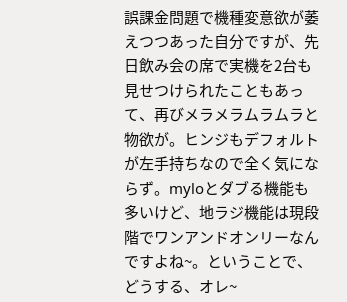誤課金問題で機種変意欲が萎えつつあった自分ですが、先日飲み会の席で実機を2台も見せつけられたこともあって、再びメラメラムラムラと物欲が。ヒンジもデフォルトが左手持ちなので全く気にならず。myloとダブる機能も多いけど、地ラジ機能は現段階でワンアンドオンリーなんですよね~。ということで、どうする、オレ~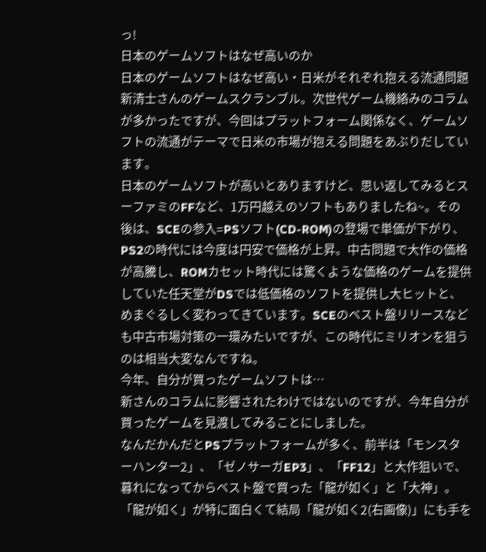っ!
日本のゲームソフトはなぜ高いのか
日本のゲームソフトはなぜ高い・日米がそれぞれ抱える流通問題
新清士さんのゲームスクランブル。次世代ゲーム機絡みのコラムが多かったですが、今回はプラットフォーム関係なく、ゲームソフトの流通がテーマで日米の市場が抱える問題をあぶりだしています。
日本のゲームソフトが高いとありますけど、思い返してみるとスーファミのFFなど、1万円越えのソフトもありましたね~。その後は、SCEの参入=PSソフト(CD-ROM)の登場で単価が下がり、PS2の時代には今度は円安で価格が上昇。中古問題で大作の価格が高騰し、ROMカセット時代には驚くような価格のゲームを提供していた任天堂がDSでは低価格のソフトを提供し大ヒットと、めまぐるしく変わってきています。SCEのベスト盤リリースなども中古市場対策の一環みたいですが、この時代にミリオンを狙うのは相当大変なんですね。
今年、自分が買ったゲームソフトは…
新さんのコラムに影響されたわけではないのですが、今年自分が買ったゲームを見渡してみることにしました。
なんだかんだとPSプラットフォームが多く、前半は「モンスターハンター2」、「ゼノサーガEP3」、「FF12」と大作狙いで、暮れになってからベスト盤で買った「龍が如く」と「大神」。「龍が如く」が特に面白くて結局「龍が如く2(右画像)」にも手を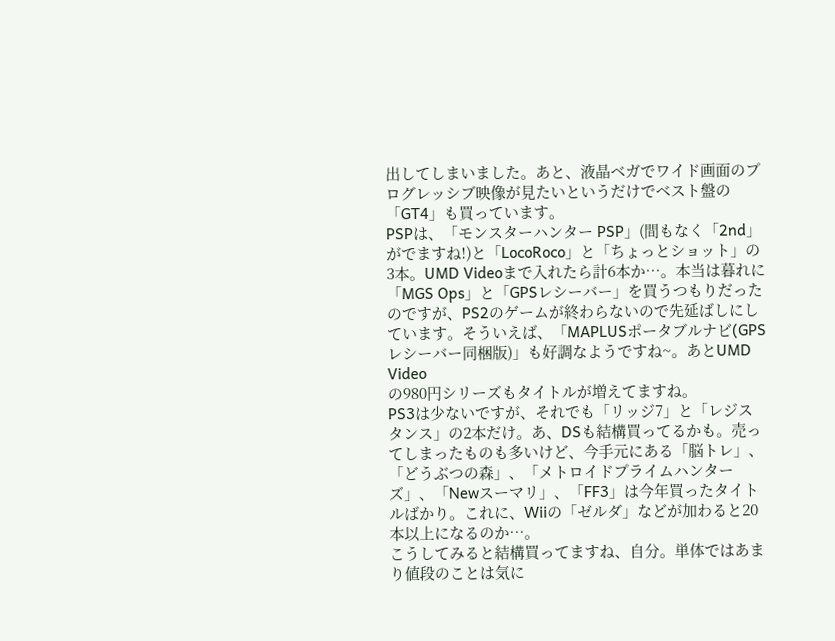出してしまいました。あと、液晶ベガでワイド画面のプログレッシブ映像が見たいというだけでベスト盤の「GT4」も買っています。
PSPは、「モンスターハンター PSP」(間もなく「2nd」がでますね!)と「LocoRoco」と「ちょっとショット」の3本。UMD Videoまで入れたら計6本か…。本当は暮れに「MGS Ops」と「GPSレシーバー」を買うつもりだったのですが、PS2のゲームが終わらないので先延ばしにしています。そういえば、「MAPLUSポータブルナビ(GPSレシーバー同梱版)」も好調なようですね~。あとUMD Video
の980円シリーズもタイトルが増えてますね。
PS3は少ないですが、それでも「リッジ7」と「レジスタンス」の2本だけ。あ、DSも結構買ってるかも。売ってしまったものも多いけど、今手元にある「脳トレ」、「どうぶつの森」、「メトロイドプライムハンターズ」、「Newスーマリ」、「FF3」は今年買ったタイトルばかり。これに、Wiiの「ゼルダ」などが加わると20本以上になるのか…。
こうしてみると結構買ってますね、自分。単体ではあまり値段のことは気に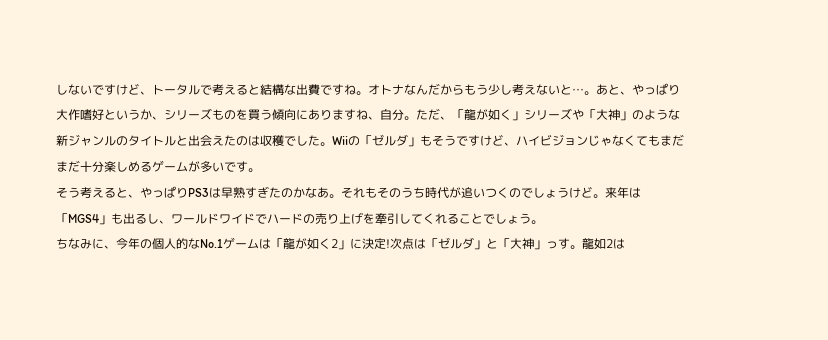しないですけど、トータルで考えると結構な出費ですね。オトナなんだからもう少し考えないと…。あと、やっぱり大作嗜好というか、シリーズものを買う傾向にありますね、自分。ただ、「龍が如く」シリーズや「大神」のような新ジャンルのタイトルと出会えたのは収穫でした。Wiiの「ゼルダ」もそうですけど、ハイビジョンじゃなくてもまだまだ十分楽しめるゲームが多いです。
そう考えると、やっぱりPS3は早熟すぎたのかなあ。それもそのうち時代が追いつくのでしょうけど。来年は「MGS4」も出るし、ワールドワイドでハードの売り上げを牽引してくれることでしょう。
ちなみに、今年の個人的なNo.1ゲームは「龍が如く2」に決定!次点は「ゼルダ」と「大神」っす。龍如2は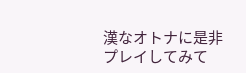漢なオトナに是非プレイしてみて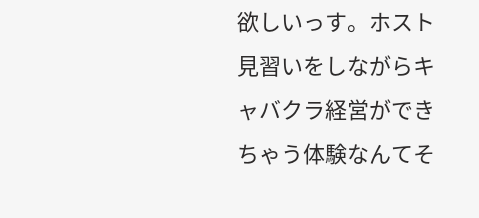欲しいっす。ホスト見習いをしながらキャバクラ経営ができちゃう体験なんてそ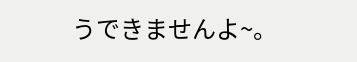うできませんよ~。